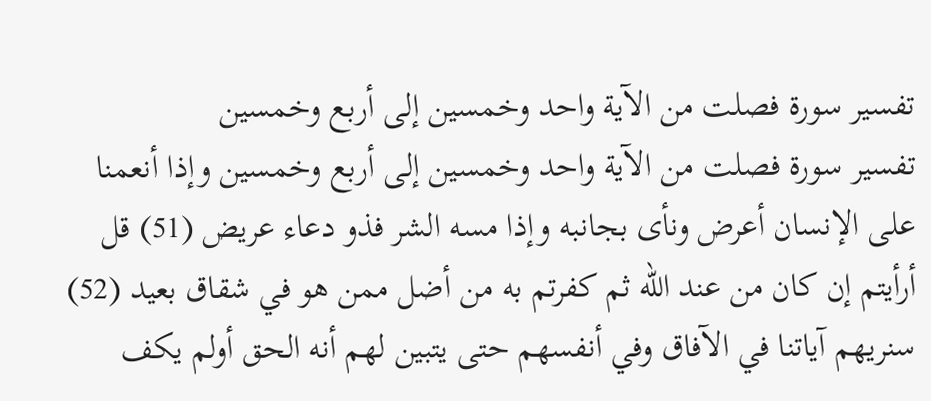تفسير سورة فصلت من الآية واحد وخمسين إلى أربع وخمسين
تفسير سورة فصلت من الآية واحد وخمسين إلى أربع وخمسين وإذا أنعمنا على الإنسان أعرض ونأى بجانبه وإذا مسه الشر فذو دعاء عريض (51) قل أرأيتم إن كان من عند الله ثم كفرتم به من أضل ممن هو في شقاق بعيد (52) سنريهم آياتنا في الآفاق وفي أنفسهم حتى يتبين لهم أنه الحق أولم يكف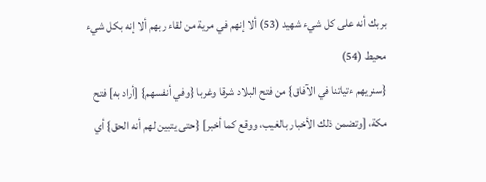بربك أنه على كل شيء شهيد (53) ألا إنهم في مرية من لقاء ربهم ألا إنه بكل شيء محيط (54)
{سنريهم ءتياتنا في الآفاق} من فتح البلاد شرقا وغربا {وفي أنفسهم} [أراد به] فتح مكة، [وتضمن ذلك الأخبار بالغيب، ووقع كما أخبر] {حتى يتبين لهم أنه الحق} أي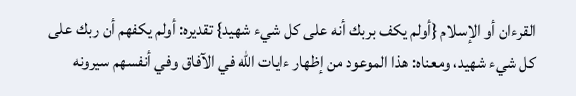القرءان أو الإسلام {أولم يكف بربك أنه على كل شيء شهيد} تقديره: أولم يكفهم أن ربك على كل شيء شهيد، ومعناه: هذا الموعود من إظهار ءايات الله في الآفاق وفي أنفسهم سيرونه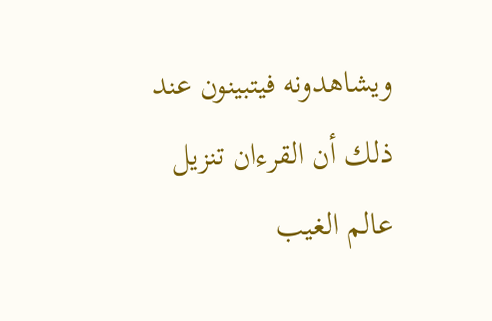ويشاهدونه فيتبينون عند ذلك أن القرءان تنزيل عالم الغيب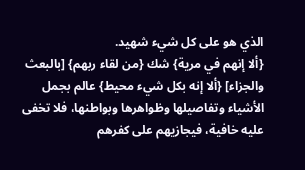الذي هو على كل شيء شهيد.
{ألا إنهم في مرية} شك {من لقاء ربهم} [بالبعث والجزاء] {ألا إنه بكل شيء محيط} عالم بجمل الأشياء وتفاصيلها وظواهرها وبواطنها، فلا تخفى عليه خافية، فيجازيهم على كفرهم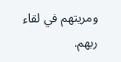ومريتهم في لقاء ربهم.